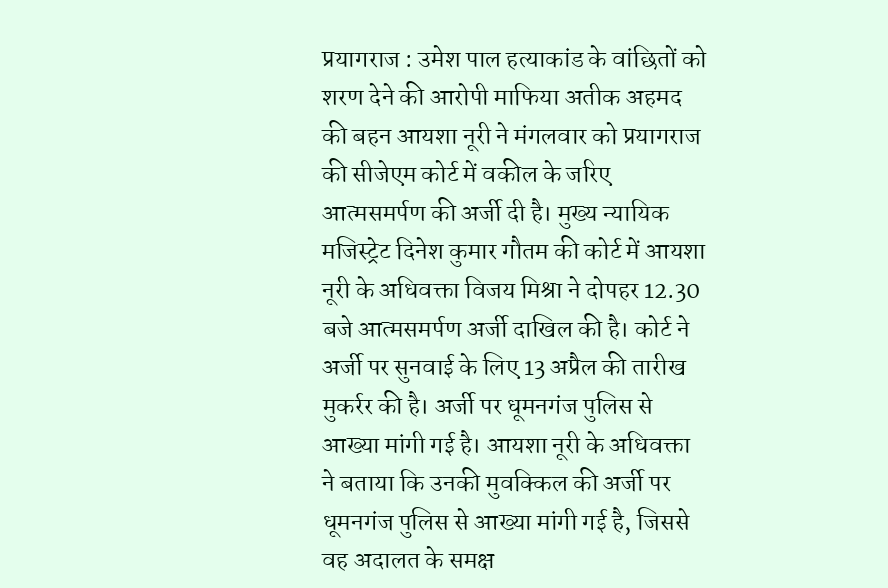प्रयागराज : उमेश पाल हत्याकांड के वांछितों को शरण देने की आरोपी माफिया अतीक अहमद की बहन आयशा नूरी ने मंगलवार को प्रयागराज की सीजेएम कोर्ट में वकील के जरिए आत्मसमर्पण की अर्जी दी है। मुख्य न्यायिक मजिस्ट्रेट दिनेश कुमार गौतम की कोर्ट में आयशा नूरी के अधिवक्ता विजय मिश्रा ने दोपहर 12.30 बजे आत्मसमर्पण अर्जी दाखिल की है। कोर्ट ने अर्जी पर सुनवाई के लिए 13 अप्रैल की तारीख मुकर्रर की है। अर्जी पर धूमनगंज पुलिस से आख्या मांगी गई है। आयशा नूरी के अधिवक्ता ने बताया कि उनकी मुवक्किल की अर्जी पर धूमनगंज पुलिस से आख्या मांगी गई है, जिससे वह अदालत के समक्ष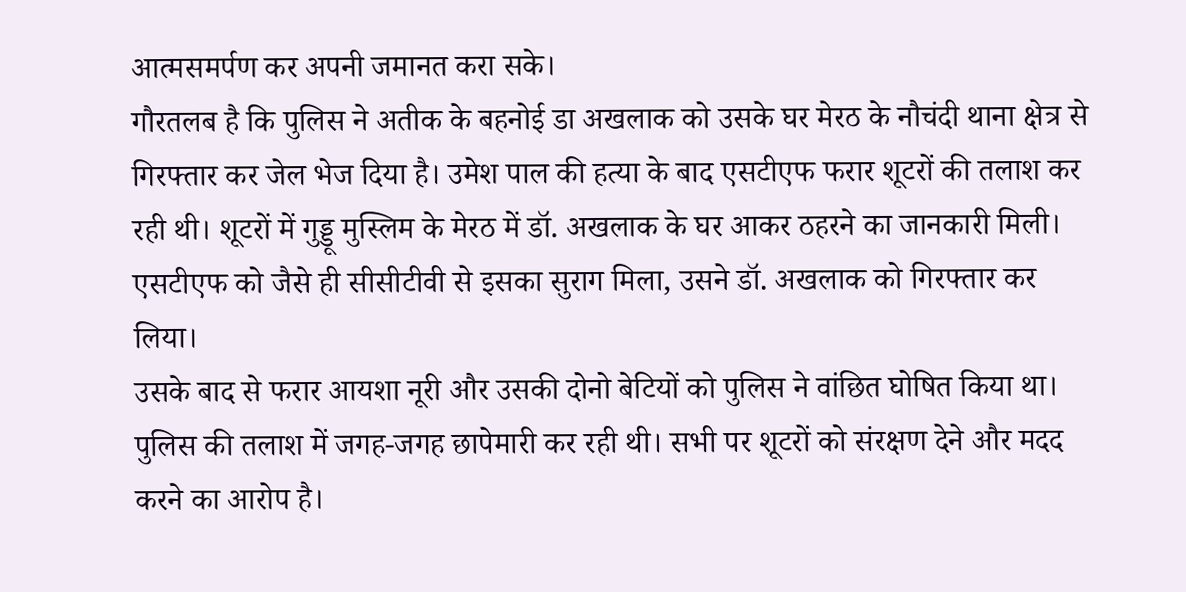आत्मसमर्पण कर अपनी जमानत करा सके।
गौरतलब है कि पुलिस ने अतीक के बहनोई डा अखलाक को उसके घर मेरठ के नौचंदी थाना क्षेत्र से गिरफ्तार कर जेल भेज दिया है। उमेश पाल की हत्या के बाद एसटीएफ फरार शूटरों की तलाश कर रही थी। शूटरों में गुड्डू मुस्लिम के मेरठ में डॉ. अखलाक के घर आकर ठहरने का जानकारी मिली। एसटीएफ को जैसे ही सीसीटीवी से इसका सुराग मिला, उसने डॉ. अखलाक को गिरफ्तार कर लिया।
उसके बाद से फरार आयशा नूरी और उसकी दोनो बेटियों को पुलिस ने वांछित घोषित किया था। पुलिस की तलाश में जगह-जगह छापेमारी कर रही थी। सभी पर शूटरों को संरक्षण देने और मदद करने का आरोप है।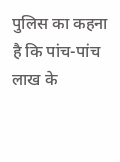पुलिस का कहना है कि पांच-पांच लाख के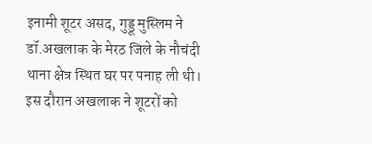इनामी शूटर असद, गुड्डू मुस्लिम ने डॉ.अखलाक के मेरठ जिले के नौचंदी थाना क्षेत्र स्थित घर पर पनाह ली थी। इस दौरान अखलाक ने शूटरों को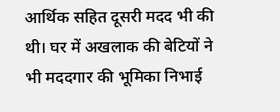आर्थिक सहित दूसरी मदद भी की थी। घर में अखलाक की बेटियों ने भी मददगार की भूमिका निभाई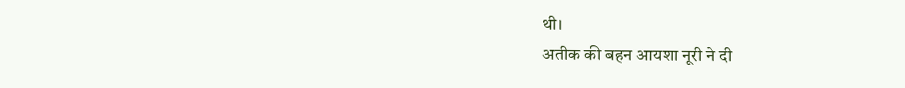थी।
अतीक की बहन आयशा नूरी ने दी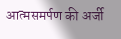आत्मसमर्पण की अर्जी